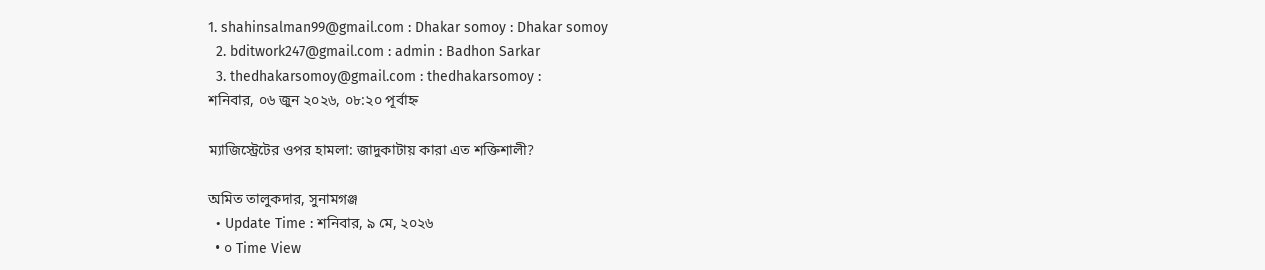1. shahinsalman99@gmail.com : Dhakar somoy : Dhakar somoy
  2. bditwork247@gmail.com : admin : Badhon Sarkar
  3. thedhakarsomoy@gmail.com : thedhakarsomoy :
শনিবার, ০৬ জুন ২০২৬, ০৮:২০ পূর্বাহ্ন

ম্যাজিস্ট্রেটের ওপর হামলা: জাদুকাটায় কারা এত শক্তিশালী?

অমিত তালুকদার, সুনামগঞ্জ
  • Update Time : শনিবার, ৯ মে, ২০২৬
  • ০ Time View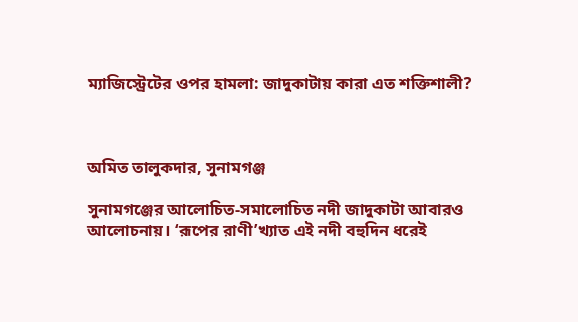ম্যাজিস্ট্রেটের ওপর হামলা: জাদুকাটায় কারা এত শক্তিশালী?



অমিত তালুকদার, সুনামগঞ্জ

সুনামগঞ্জের আলোচিত-সমালোচিত নদী জাদুকাটা আবারও আলোচনায়। ‘রূপের রাণী’খ্যাত এই নদী বহুদিন ধরেই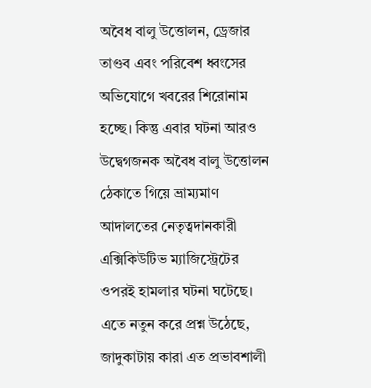অবৈধ বালু উত্তোলন, ড্রেজার তাণ্ডব এবং পরিবেশ ধ্বংসের অভিযোগে খবরের শিরোনাম হচ্ছে। কিন্তু এবার ঘটনা আরও উদ্বেগজনক অবৈধ বালু উত্তোলন ঠেকাতে গিয়ে ভ্রাম্যমাণ আদালতের নেতৃত্বদানকারী এক্সিকিউটিভ ম্যাজিস্ট্রেটের ওপরই হামলার ঘটনা ঘটেছে। এতে নতুন করে প্রশ্ন উঠেছে, জাদুকাটায় কারা এত প্রভাবশালী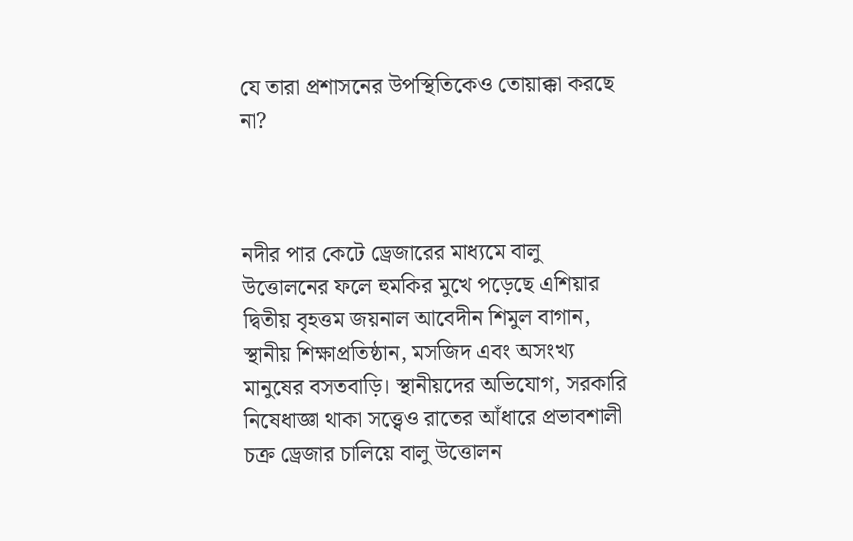যে তারা প্রশাসনের উপস্থিতিকেও তোয়াক্কা করছে না?



নদীর পার কেটে ড্রেজারের মাধ্যমে বালু উত্তোলনের ফলে হুমকির মুখে পড়েছে এশিয়ার দ্বিতীয় বৃহত্তম জয়নাল আবেদীন শিমুল বাগান, স্থানীয় শিক্ষাপ্রতিষ্ঠান, মসজিদ এবং অসংখ্য মানুষের বসতবাড়ি। স্থানীয়দের অভিযোগ, সরকারি নিষেধাজ্ঞা থাকা সত্ত্বেও রাতের আঁধারে প্রভাবশালী চক্র ড্রেজার চালিয়ে বালু উত্তোলন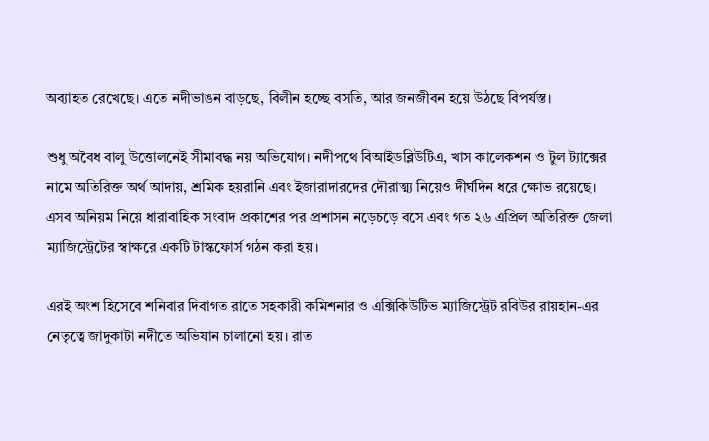অব্যাহত রেখেছে। এতে নদীভাঙন বাড়ছে, বিলীন হচ্ছে বসতি, আর জনজীবন হয়ে উঠছে বিপর্যস্ত।

শুধু অবৈধ বালু উত্তোলনেই সীমাবদ্ধ নয় অভিযোগ। নদীপথে বিআইডব্লিউটিএ, খাস কালেকশন ও টুল ট্যাক্সের নামে অতিরিক্ত অর্থ আদায়, শ্রমিক হয়রানি এবং ইজারাদারদের দৌরাত্ম্য নিয়েও দীর্ঘদিন ধরে ক্ষোভ রয়েছে। এসব অনিয়ম নিয়ে ধারাবাহিক সংবাদ প্রকাশের পর প্রশাসন নড়েচড়ে বসে এবং গত ২৬ এপ্রিল অতিরিক্ত জেলা ম্যাজিস্ট্রেটের স্বাক্ষরে একটি টাস্কফোর্স গঠন করা হয়।

এরই অংশ হিসেবে শনিবার দিবাগত রাতে সহকারী কমিশনার ও এক্সিকিউটিভ ম্যাজিস্ট্রেট রবিউর রায়হান-এর নেতৃত্বে জাদুকাটা নদীতে অভিযান চালানো হয়। রাত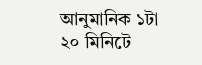আনুমানিক ১টা ২০ মিনিটে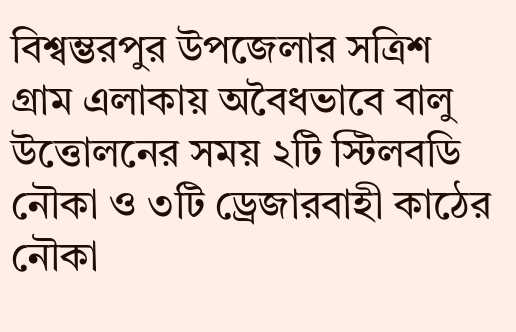বিশ্বম্ভরপুর উপজেলার সত্রিশ গ্রাম এলাকায় অবৈধভাবে বালু উত্তোলনের সময় ২টি স্টিলবডি নৌকা ও ৩টি ড্রেজারবাহী কাঠের নৌকা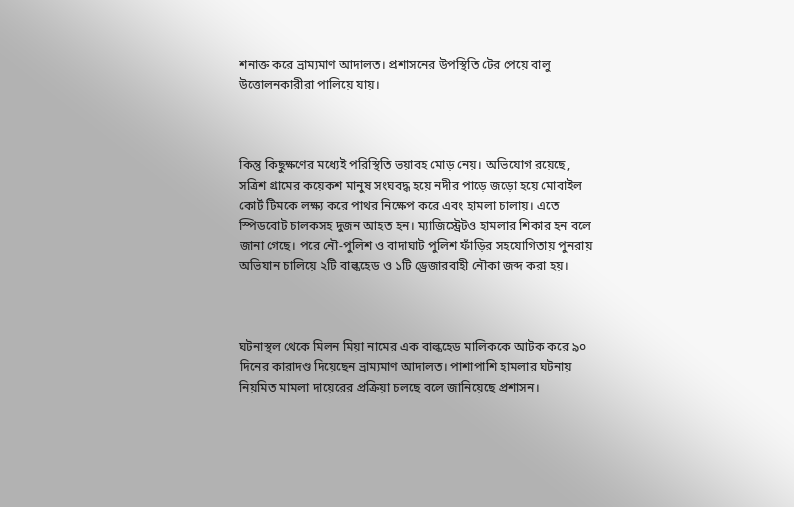শনাক্ত করে ভ্রাম্যমাণ আদালত। প্রশাসনের উপস্থিতি টের পেয়ে বালু উত্তোলনকারীরা পালিয়ে যায়।



কিন্তু কিছুক্ষণের মধ্যেই পরিস্থিতি ভয়াবহ মোড় নেয়। অভিযোগ রয়েছে, সত্রিশ গ্রামের কয়েকশ মানুষ সংঘবদ্ধ হয়ে নদীর পাড়ে জড়ো হয়ে মোবাইল কোর্ট টিমকে লক্ষ্য করে পাথর নিক্ষেপ করে এবং হামলা চালায়। এতে স্পিডবোট চালকসহ দুজন আহত হন। ম্যাজিস্ট্রেটও হামলার শিকার হন বলে জানা গেছে। পরে নৌ-পুলিশ ও বাদাঘাট পুলিশ ফাঁড়ির সহযোগিতায় পুনরায় অভিযান চালিয়ে ২টি বাল্কহেড ও ১টি ড্রেজারবাহী নৌকা জব্দ করা হয়।



ঘটনাস্থল থেকে মিলন মিয়া নামের এক বাল্কহেড মালিককে আটক করে ৯০ দিনের কারাদণ্ড দিয়েছেন ভ্রাম্যমাণ আদালত। পাশাপাশি হামলার ঘটনায় নিয়মিত মামলা দায়েরের প্রক্রিয়া চলছে বলে জানিয়েছে প্রশাসন।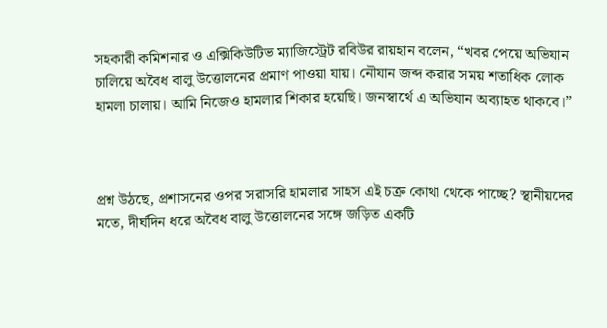সহকারী কমিশনার ও এক্সিকিউটিভ ম্যাজিস্ট্রেট রবিউর রায়হান বলেন, “খবর পেয়ে অভিযান চালিয়ে অবৈধ বালু উত্তোলনের প্রমাণ পাওয়া যায়। নৌযান জব্দ করার সময় শতাধিক লোক হামলা চালায়। আমি নিজেও হামলার শিকার হয়েছি। জনস্বার্থে এ অভিযান অব্যাহত থাকবে।”



প্রশ্ন উঠছে, প্রশাসনের ওপর সরাসরি হামলার সাহস এই চক্র কোথা থেকে পাচ্ছে? স্থানীয়দের মতে, দীর্ঘদিন ধরে অবৈধ বালু উত্তোলনের সঙ্গে জড়িত একটি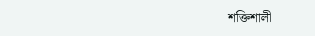শক্তিশালী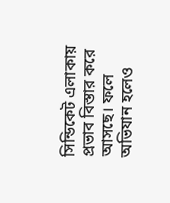সিন্ডিকেট এলাকায় প্রভাব বিস্তার করে আসছে। ফলে অভিযান হলেও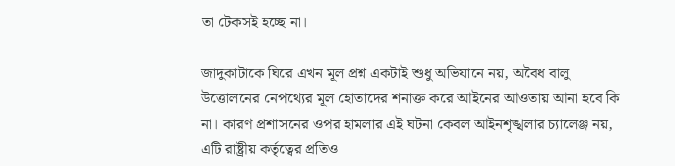তা টেকসই হচ্ছে না।

জাদুকাটাকে ঘিরে এখন মূল প্রশ্ন একটাই শুধু অভিযানে নয়, অবৈধ বালু উত্তোলনের নেপথ্যের মূল হোতাদের শনাক্ত করে আইনের আওতায় আনা হবে কি না। কারণ প্রশাসনের ওপর হামলার এই ঘটনা কেবল আইনশৃঙ্খলার চ্যালেঞ্জ নয়, এটি রাষ্ট্রীয় কর্তৃত্বের প্রতিও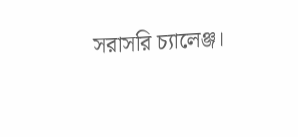সরাসরি চ্যালেঞ্জ।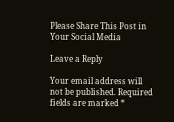Please Share This Post in Your Social Media

Leave a Reply

Your email address will not be published. Required fields are marked *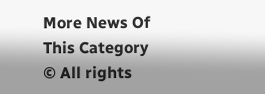More News Of This Category
© All rights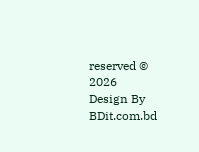reserved © 2026
Design By BDit.com.bd